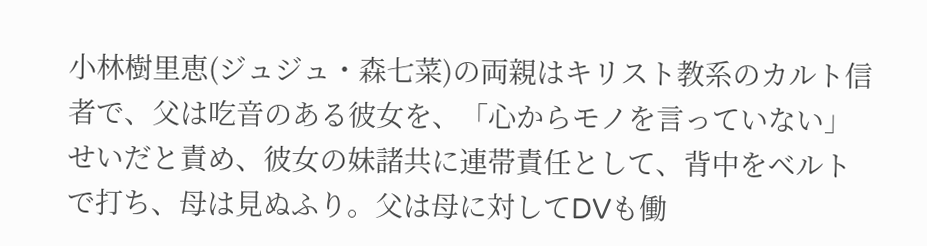小林樹里恵(ジュジュ・森七菜)の両親はキリスト教系のカルト信者で、父は吃音のある彼女を、「心からモノを言っていない」せいだと責め、彼女の妹諸共に連帯責任として、背中をベルトで打ち、母は見ぬふり。父は母に対してDVも働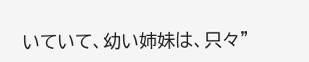いていて、幼い姉妹は、只々"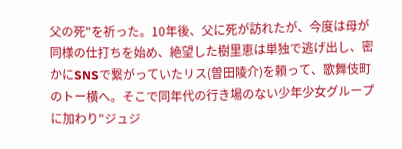父の死"を祈った。10年後、父に死が訪れたが、今度は母が同様の仕打ちを始め、絶望した樹里恵は単独で逃げ出し、密かにSNSで繋がっていたリス(曽田陵介)を頼って、歌舞伎町のトー横へ。そこで同年代の行き場のない少年少女グループに加わり"ジュジ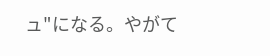ュ"になる。やがて